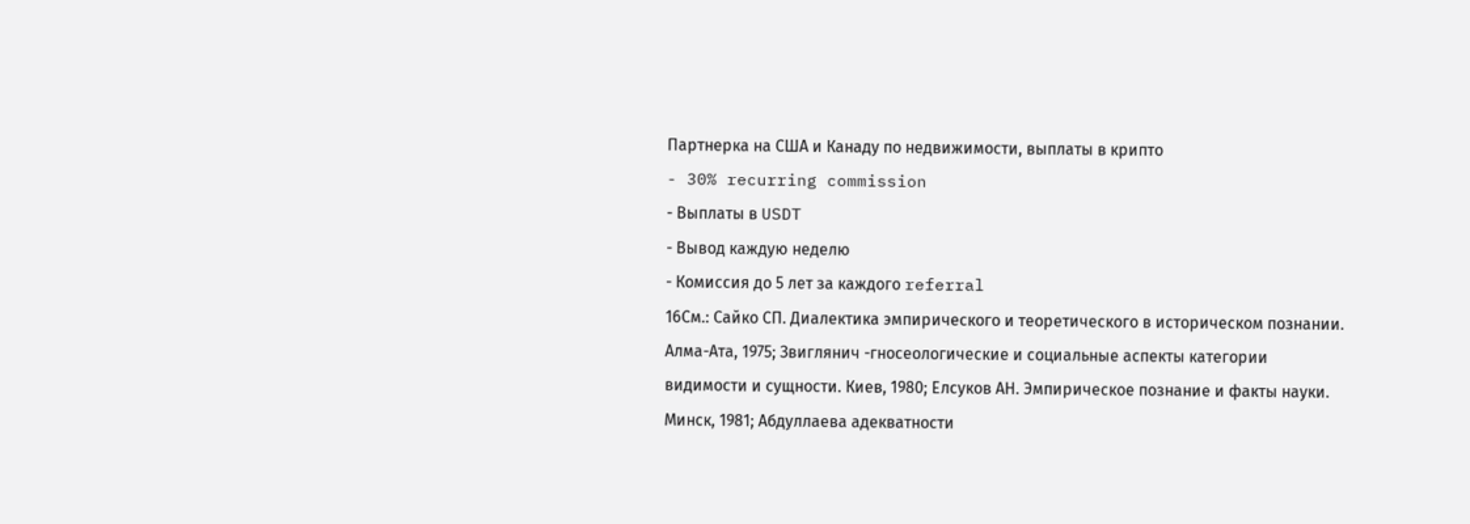Партнерка на США и Канаду по недвижимости, выплаты в крипто
- 30% recurring commission
- Выплаты в USDT
- Вывод каждую неделю
- Комиссия до 5 лет за каждого referral
16См.: Сайко СП. Диалектика эмпирического и теоретического в историческом познании. Алма-Ата, 1975; Звиглянич -гносеологические и социальные аспекты категории видимости и сущности. Киев, 1980; Елсуков АН. Эмпирическое познание и факты науки. Минск, 1981; Абдуллаева адекватности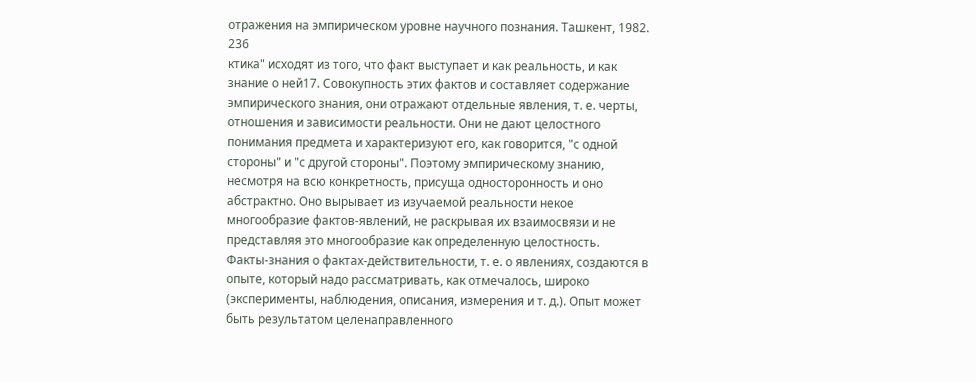отражения на эмпирическом уровне научного познания. Ташкент, 1982.
236
ктика" исходят из того, что факт выступает и как реальность, и как знание о ней17. Совокупность этих фактов и составляет содержание эмпирического знания, они отражают отдельные явления, т. е. черты, отношения и зависимости реальности. Они не дают целостного понимания предмета и характеризуют его, как говорится, "с одной стороны" и "с другой стороны". Поэтому эмпирическому знанию, несмотря на всю конкретность, присуща односторонность и оно абстрактно. Оно вырывает из изучаемой реальности некое многообразие фактов-явлений, не раскрывая их взаимосвязи и не представляя это многообразие как определенную целостность.
Факты-знания о фактах-действительности, т. е. о явлениях, создаются в опыте, который надо рассматривать, как отмечалось, широко (эксперименты, наблюдения, описания, измерения и т. д.). Опыт может быть результатом целенаправленного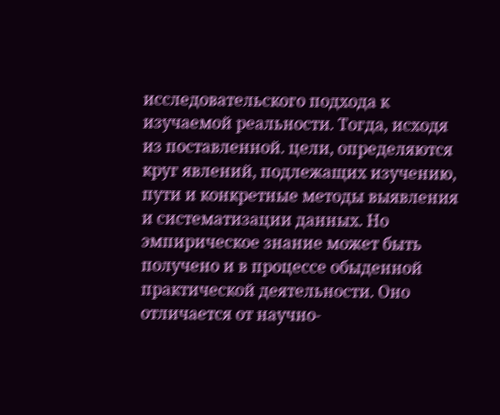исследовательского подхода к изучаемой реальности. Тогда, исходя из поставленной. цели, определяются круг явлений, подлежащих изучению, пути и конкретные методы выявления и систематизации данных. Но эмпирическое знание может быть получено и в процессе обыденной практической деятельности. Оно отличается от научно-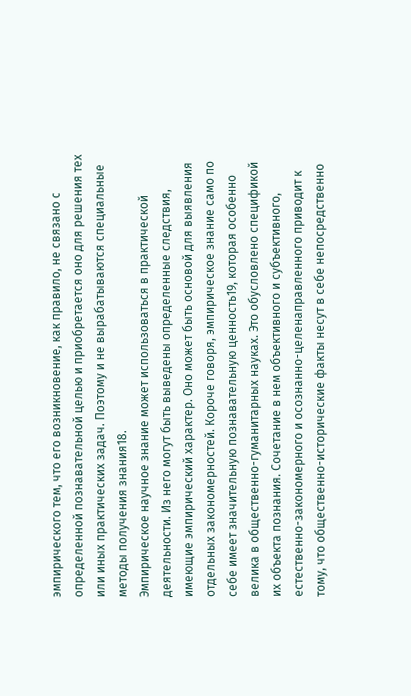эмпирического тем, что его возникновение, как правило, не связано с определенной познавательной целью и приобретается оно для решения тех или иных практических задач. Поэтому и не вырабатываются специальные методы получения знания18.
Эмпирическое научное знание может использоваться в практической деятельности. Из него могут быть выведены определенные следствия, имеющие эмпирический характер. Оно может быть основой для выявления отдельных закономерностей. Короче говоря, эмпирическое знание само по себе имеет значительную познавательную ценность19, которая особенно велика в общественно-гуманитарных науках. Это обусловлено спецификой их объекта познания. Сочетание в нем объективного и субъективного, естественно-закономерного и осознанно-целенаправленного приводит к тому, что общественно-исторические факты несут в себе непосредственно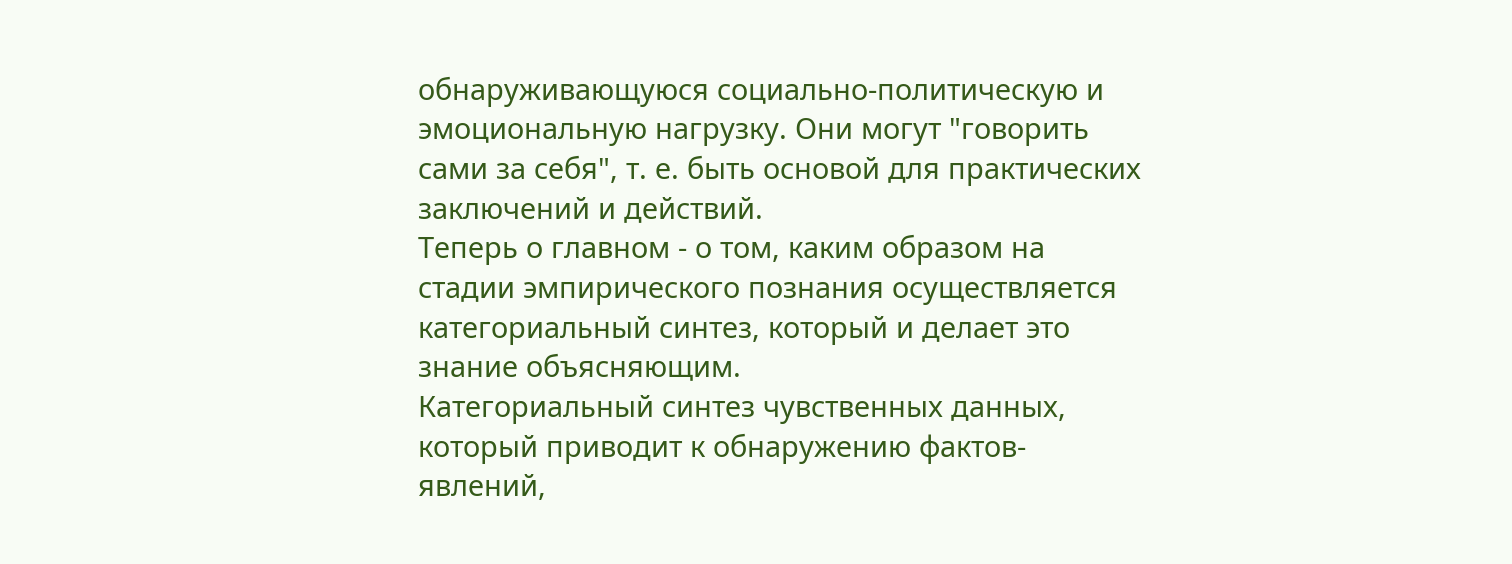обнаруживающуюся социально-политическую и эмоциональную нагрузку. Они могут "говорить сами за себя", т. е. быть основой для практических заключений и действий.
Теперь о главном - о том, каким образом на стадии эмпирического познания осуществляется категориальный синтез, который и делает это знание объясняющим.
Категориальный синтез чувственных данных, который приводит к обнаружению фактов-явлений,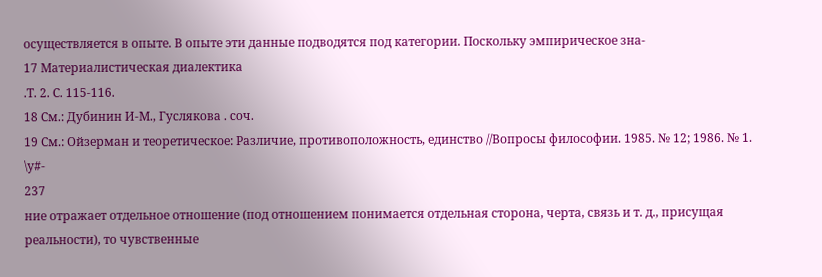осуществляется в опыте. В опыте эти данные подводятся под категории. Поскольку эмпирическое зна-
17 Материалистическая диалектика
.Т. 2. С. 115-116.
18 См.: Дубинин И-М., Гуслякова . соч.
19 См.: Ойзерман и теоретическое: Различие, противоположность, единство //Вопросы философии. 1985. № 12; 1986. № 1. \у#-
237
ние отражает отдельное отношение (под отношением понимается отдельная сторона, черта, связь и т. д., присущая реальности), то чувственные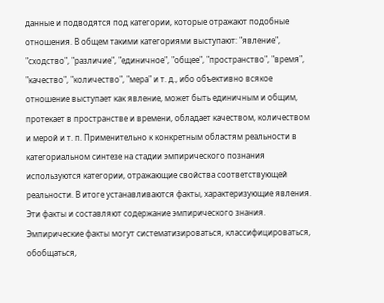данные и подводятся под категории, которые отражают подобные отношения. В общем такими категориями выступают: "явление", "сходство", "различие", "единичное", "общее", "пространство", "время", "качество", "количество", "мера" и т. д., ибо объективно всякое отношение выступает как явление, может быть единичным и общим, протекает в пространстве и времени, обладает качеством, количеством и мерой и т. п. Применительно к конкретным областям реальности в категориальном синтезе на стадии эмпирического познания используются категории, отражающие свойства соответствующей реальности. В итоге устанавливаются факты, характеризующие явления. Эти факты и составляют содержание эмпирического знания. Эмпирические факты могут систематизироваться, классифицироваться, обобщаться,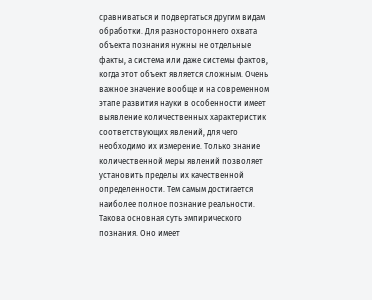сравниваться и подвергаться другим видам обработки. Для разностороннего охвата объекта познания нужны не отдельные факты, а система или даже системы фактов, когда этот объект является сложным. Очень важное значение вообще и на современном этапе развития науки в особенности имеет выявление количественных характеристик соответствующих явлений, для чего необходимо их измерение. Только знание количественной меры явлений позволяет установить пределы их качественной определенности. Тем самым достигается наиболее полное познание реальности.
Такова основная суть эмпирического познания. Оно имеет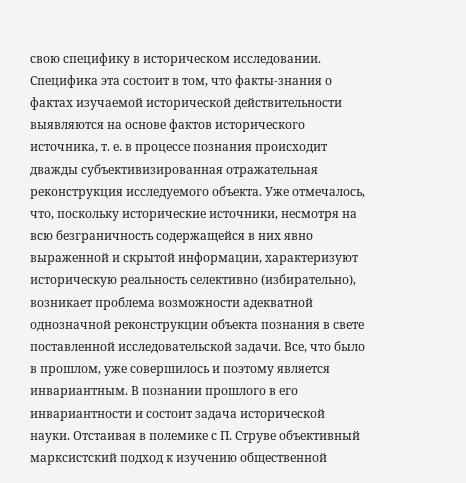свою специфику в историческом исследовании. Специфика эта состоит в том, что факты-знания о фактах изучаемой исторической действительности выявляются на основе фактов исторического источника, т. е. в процессе познания происходит дважды субъективизированная отражательная реконструкция исследуемого объекта. Уже отмечалось, что, поскольку исторические источники, несмотря на всю безграничность содержащейся в них явно выраженной и скрытой информации, характеризуют историческую реальность селективно (избирательно), возникает проблема возможности адекватной однозначной реконструкции объекта познания в свете поставленной исследовательской задачи. Все, что было в прошлом, уже совершилось и поэтому является инвариантным. В познании прошлого в его инвариантности и состоит задача исторической науки. Отстаивая в полемике с П. Струве объективный марксистский подход к изучению общественной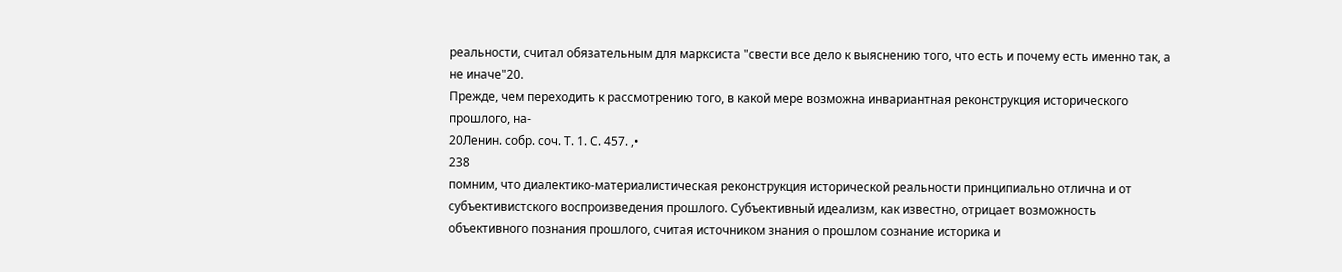реальности, считал обязательным для марксиста "свести все дело к выяснению того, что есть и почему есть именно так, а не иначе"20.
Прежде, чем переходить к рассмотрению того, в какой мере возможна инвариантная реконструкция исторического прошлого, на-
20Ленин. собр. соч. Т. 1. С. 457. ,•
238
помним, что диалектико-материалистическая реконструкция исторической реальности принципиально отлична и от субъективистского воспроизведения прошлого. Субъективный идеализм, как известно, отрицает возможность объективного познания прошлого, считая источником знания о прошлом сознание историка и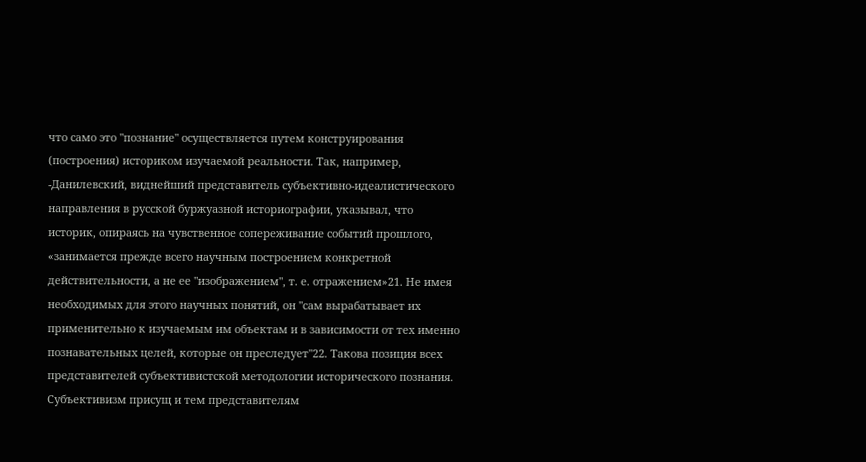что само это "познание" осуществляется путем конструирования (построения) историком изучаемой реальности. Так, например, -Данилевский, виднейший представитель субъективно-идеалистического направления в русской буржуазной историографии, указывал, что историк, опираясь на чувственное сопереживание событий прошлого, «занимается прежде всего научным построением конкретной действительности, а не ее "изображением", т. е. отражением»21. Не имея необходимых для этого научных понятий, он "сам вырабатывает их применительно к изучаемым им объектам и в зависимости от тех именно познавательных целей, которые он преследует"22. Такова позиция всех представителей субъективистской методологии исторического познания.
Субъективизм присущ и тем представителям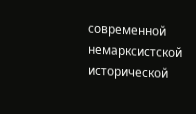современной немарксистской исторической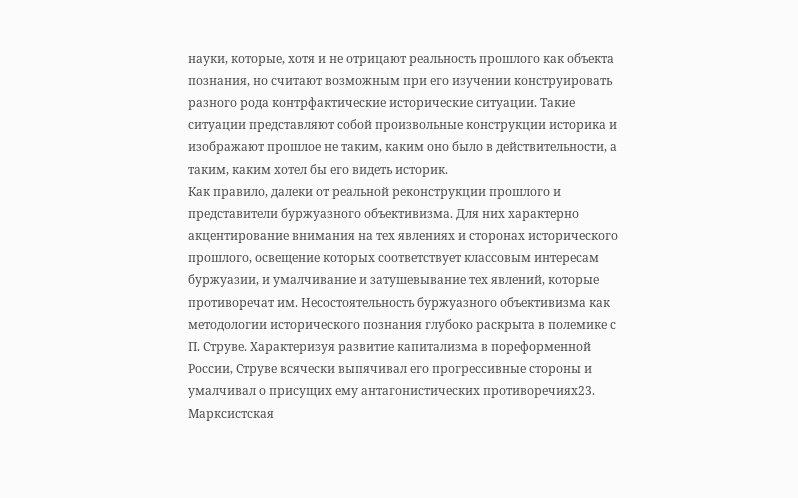науки, которые, хотя и не отрицают реальность прошлого как объекта познания, но считают возможным при его изучении конструировать разного рода контрфактические исторические ситуации. Такие ситуации представляют собой произвольные конструкции историка и изображают прошлое не таким, каким оно было в действительности, а таким, каким хотел бы его видеть историк.
Как правило, далеки от реальной реконструкции прошлого и представители буржуазного объективизма. Для них характерно акцентирование внимания на тех явлениях и сторонах исторического прошлого, освещение которых соответствует классовым интересам буржуазии, и умалчивание и затушевывание тех явлений, которые противоречат им. Несостоятельность буржуазного объективизма как методологии исторического познания глубоко раскрыта в полемике с П. Струве. Характеризуя развитие капитализма в пореформенной России, Струве всячески выпячивал его прогрессивные стороны и умалчивал о присущих ему антагонистических противоречиях23.
Марксистская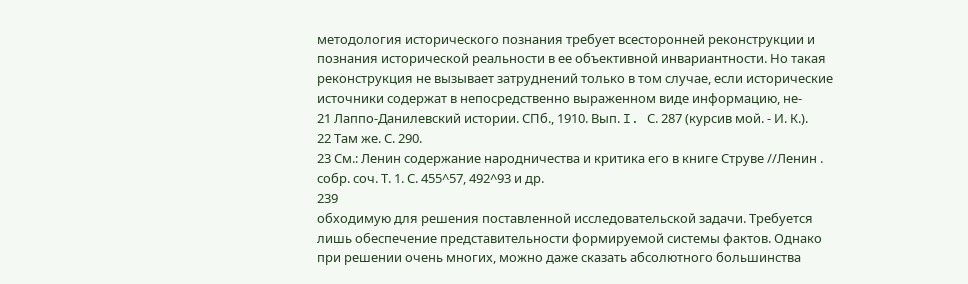методология исторического познания требует всесторонней реконструкции и познания исторической реальности в ее объективной инвариантности. Но такая реконструкция не вызывает затруднений только в том случае, если исторические источники содержат в непосредственно выраженном виде информацию, не-
21 Лаппо-Данилевский истории. СПб., 1910. Вып. I. С. 287 (курсив мой. - И. К.).
22 Там же. С. 290.
23 См.: Ленин содержание народничества и критика его в книге Струве //Ленин . собр. соч. Т. 1. С. 455^57, 492^93 и др.
239
обходимую для решения поставленной исследовательской задачи. Требуется лишь обеспечение представительности формируемой системы фактов. Однако при решении очень многих, можно даже сказать абсолютного большинства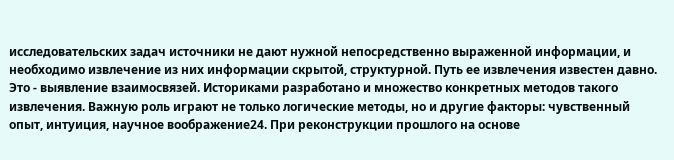исследовательских задач источники не дают нужной непосредственно выраженной информации, и необходимо извлечение из них информации скрытой, структурной. Путь ее извлечения известен давно. Это - выявление взаимосвязей. Историками разработано и множество конкретных методов такого извлечения. Важную роль играют не только логические методы, но и другие факторы: чувственный опыт, интуиция, научное воображение24. При реконструкции прошлого на основе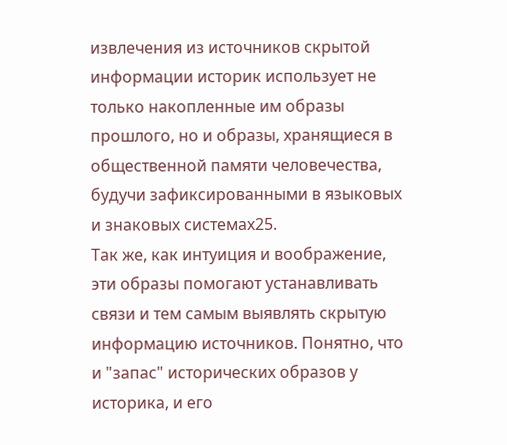извлечения из источников скрытой информации историк использует не только накопленные им образы прошлого, но и образы, хранящиеся в общественной памяти человечества, будучи зафиксированными в языковых и знаковых системах25.
Так же, как интуиция и воображение, эти образы помогают устанавливать связи и тем самым выявлять скрытую информацию источников. Понятно, что и "запас" исторических образов у историка, и его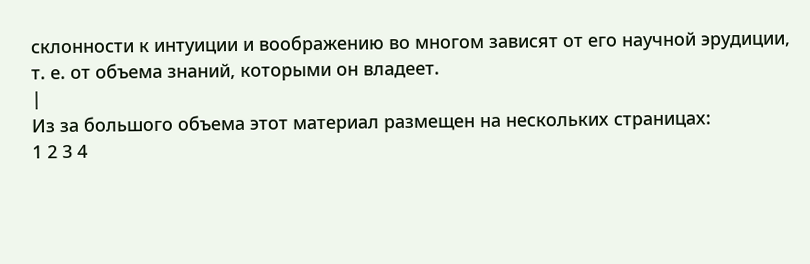склонности к интуиции и воображению во многом зависят от его научной эрудиции, т. е. от объема знаний, которыми он владеет.
|
Из за большого объема этот материал размещен на нескольких страницах:
1 2 3 4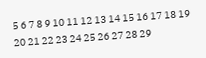5 6 7 8 9 10 11 12 13 14 15 16 17 18 19 20 21 22 23 24 25 26 27 28 29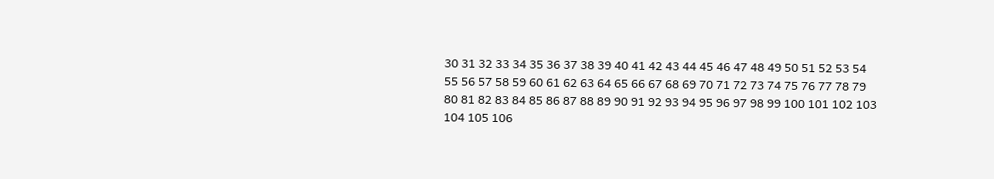30 31 32 33 34 35 36 37 38 39 40 41 42 43 44 45 46 47 48 49 50 51 52 53 54 55 56 57 58 59 60 61 62 63 64 65 66 67 68 69 70 71 72 73 74 75 76 77 78 79 80 81 82 83 84 85 86 87 88 89 90 91 92 93 94 95 96 97 98 99 100 101 102 103 104 105 106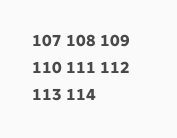107 108 109 110 111 112 113 114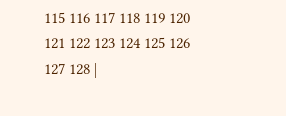115 116 117 118 119 120 121 122 123 124 125 126 127 128 |